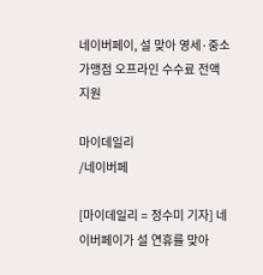네이버페이, 설 맞아 영세·중소 가맹점 오프라인 수수료 전액 지원

마이데일리
/네이버페

[마이데일리 = 정수미 기자] 네이버페이가 설 연휴를 맞아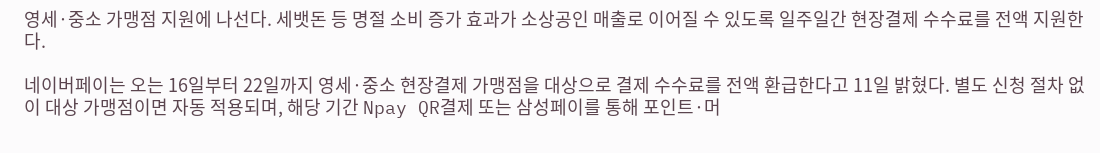영세·중소 가맹점 지원에 나선다. 세뱃돈 등 명절 소비 증가 효과가 소상공인 매출로 이어질 수 있도록 일주일간 현장결제 수수료를 전액 지원한다.

네이버페이는 오는 16일부터 22일까지 영세·중소 현장결제 가맹점을 대상으로 결제 수수료를 전액 환급한다고 11일 밝혔다. 별도 신청 절차 없이 대상 가맹점이면 자동 적용되며, 해당 기간 Npay QR결제 또는 삼성페이를 통해 포인트·머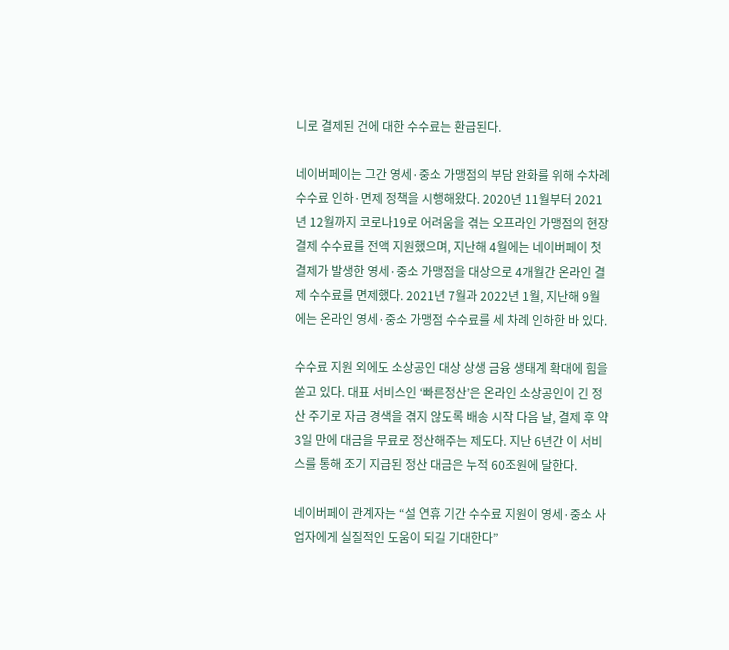니로 결제된 건에 대한 수수료는 환급된다.

네이버페이는 그간 영세·중소 가맹점의 부담 완화를 위해 수차례 수수료 인하·면제 정책을 시행해왔다. 2020년 11월부터 2021년 12월까지 코로나19로 어려움을 겪는 오프라인 가맹점의 현장결제 수수료를 전액 지원했으며, 지난해 4월에는 네이버페이 첫 결제가 발생한 영세·중소 가맹점을 대상으로 4개월간 온라인 결제 수수료를 면제했다. 2021년 7월과 2022년 1월, 지난해 9월에는 온라인 영세·중소 가맹점 수수료를 세 차례 인하한 바 있다.

수수료 지원 외에도 소상공인 대상 상생 금융 생태계 확대에 힘을 쏟고 있다. 대표 서비스인 ‘빠른정산’은 온라인 소상공인이 긴 정산 주기로 자금 경색을 겪지 않도록 배송 시작 다음 날, 결제 후 약 3일 만에 대금을 무료로 정산해주는 제도다. 지난 6년간 이 서비스를 통해 조기 지급된 정산 대금은 누적 60조원에 달한다.

네이버페이 관계자는 “설 연휴 기간 수수료 지원이 영세·중소 사업자에게 실질적인 도움이 되길 기대한다”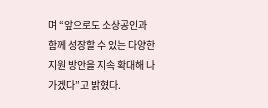며 “앞으로도 소상공인과 함께 성장할 수 있는 다양한 지원 방안을 지속 확대해 나가겠다”고 밝혔다.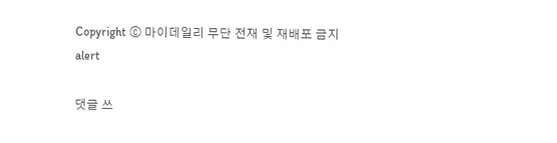Copyright ⓒ 마이데일리 무단 전재 및 재배포 금지
alert

댓글 쓰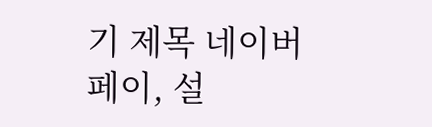기 제목 네이버페이, 설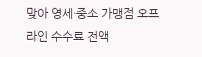맞아 영세·중소 가맹점 오프라인 수수료 전액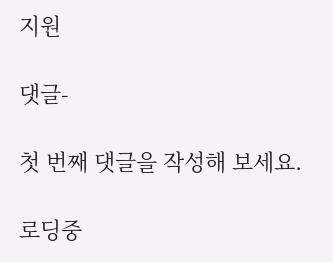지원

댓글-

첫 번째 댓글을 작성해 보세요.

로딩중